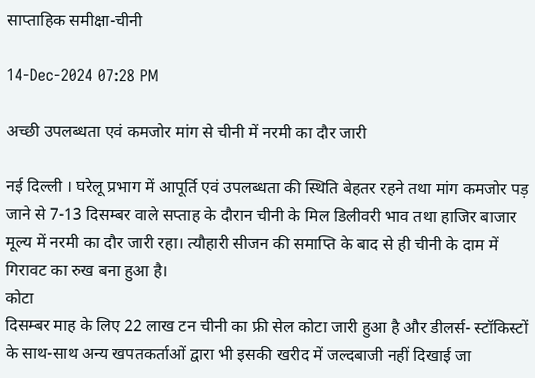साप्ताहिक समीक्षा-चीनी

14-Dec-2024 07:28 PM

अच्छी उपलब्धता एवं कमजोर मांग से चीनी में नरमी का दौर जारी

नई दिल्ली । घरेलू प्रभाग में आपूर्ति एवं उपलब्धता की स्थिति बेहतर रहने तथा मांग कमजोर पड़ जाने से 7-13 दिसम्बर वाले सप्ताह के दौरान चीनी के मिल डिलीवरी भाव तथा हाजिर बाजार मूल्य में नरमी का दौर जारी रहा। त्यौहारी सीजन की समाप्ति के बाद से ही चीनी के दाम में गिरावट का रुख बना हुआ है।
कोटा
दिसम्बर माह के लिए 22 लाख टन चीनी का फ्री सेल कोटा जारी हुआ है और डीलर्स- स्टॉकिस्टों के साथ-साथ अन्य खपतकर्ताओं द्वारा भी इसकी खरीद में जल्दबाजी नहीं दिखाई जा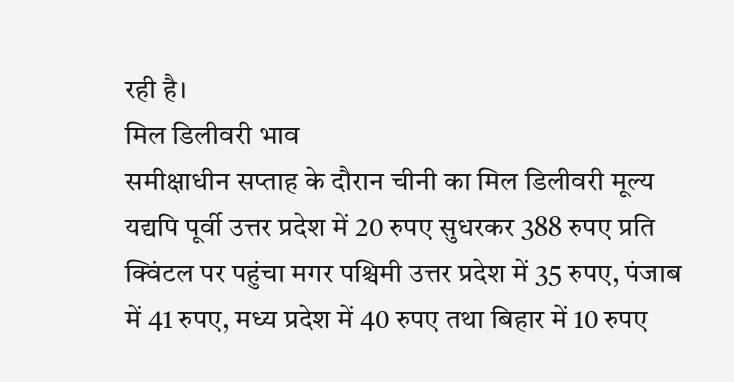रही है।
मिल डिलीवरी भाव
समीक्षाधीन सप्ताह के दौरान चीनी का मिल डिलीवरी मूल्य यद्यपि पूर्वी उत्तर प्रदेश में 20 रुपए सुधरकर 388 रुपए प्रति क्विंटल पर पहुंचा मगर पश्चिमी उत्तर प्रदेश में 35 रुपए, पंजाब में 41 रुपए, मध्य प्रदेश में 40 रुपए तथा बिहार में 10 रुपए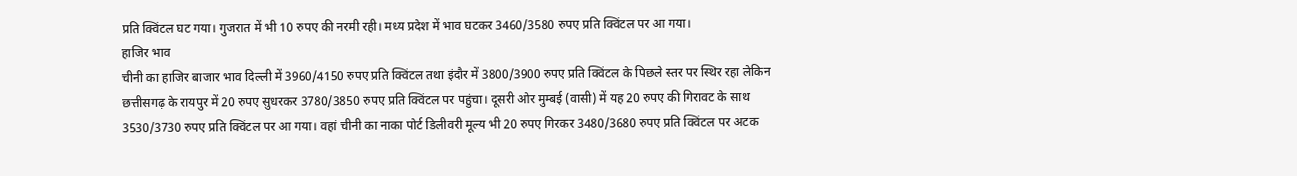प्रति क्विंटल घट गया। गुजरात में भी 10 रुपए की नरमी रही। मध्य प्रदेश में भाव घटकर 3460/3580 रुपए प्रति क्विंटल पर आ गया।
हाजिर भाव
चीनी का हाजिर बाजार भाव दिल्ली में 3960/4150 रुपए प्रति क्विंटल तथा इंदौर में 3800/3900 रुपए प्रति क्विंटल के पिछले स्तर पर स्थिर रहा लेकिन छत्तीसगढ़ के रायपुर में 20 रुपए सुधरकर 3780/3850 रुपए प्रति क्विंटल पर पहुंचा। दूसरी ओर मुम्बई (वासी) में यह 20 रुपए की गिरावट के साथ 3530/3730 रुपए प्रति क्विंटल पर आ गया। वहां चीनी का नाका पोर्ट डिलीवरी मूल्य भी 20 रुपए गिरकर 3480/3680 रुपए प्रति क्विंटल पर अटक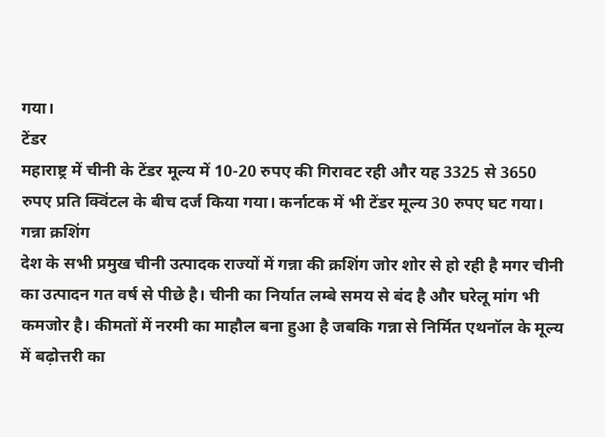गया।
टेंडर
महाराष्ट्र में चीनी के टेंडर मूल्य में 10-20 रुपए की गिरावट रही और यह 3325 से 3650 रुपए प्रति क्विंटल के बीच दर्ज किया गया। कर्नाटक में भी टेंडर मूल्य 30 रुपए घट गया।
गन्ना क्रशिंग
देश के सभी प्रमुख चीनी उत्पादक राज्यों में गन्ना की क्रशिंग जोर शोर से हो रही है मगर चीनी का उत्पादन गत वर्ष से पीछे है। चीनी का निर्यात लम्बे समय से बंद है और घरेलू मांग भी कमजोर है। कीमतों में नरमी का माहौल बना हुआ है जबकि गन्ना से निर्मित एथनॉल के मूल्य में बढ़ोत्तरी का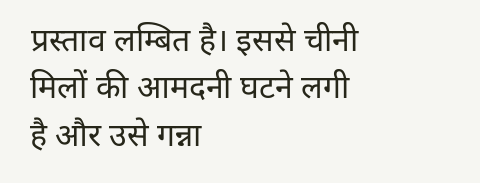प्रस्ताव लम्बित है। इससे चीनी मिलों की आमदनी घटने लगी है और उसे गन्ना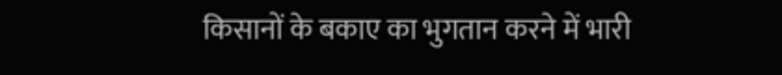किसानों के बकाए का भुगतान करने में भारी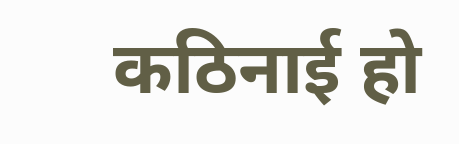कठिनाई हो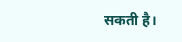सकती है।